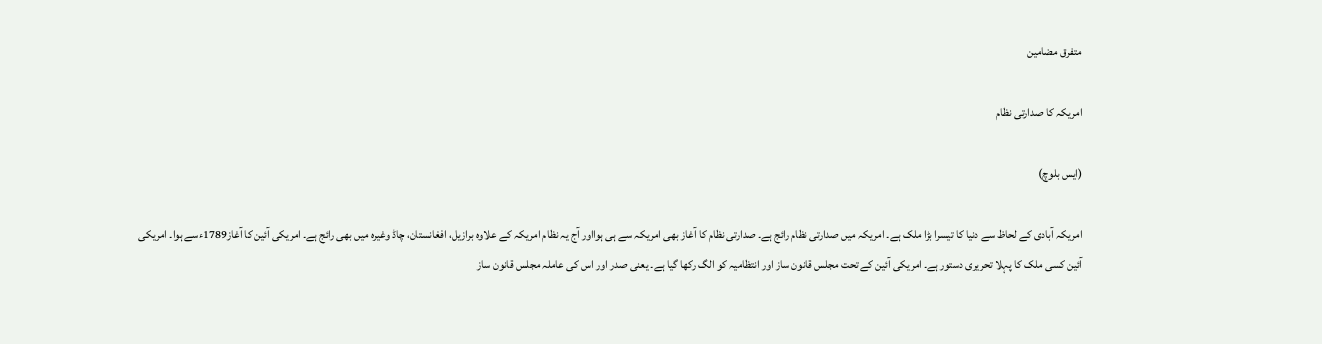متفرق مضامین

امریکہ کا صدارتی نظام

(ایس بلوچ)

امریکہ آبادی کے لحاظ سے دنیا کا تیسرا بڑا ملک ہے۔ امریکہ میں صدارتی نظام رائج ہے۔ صدارتی نظام کا آغاز بھی امریکہ سے ہی ہوااور آج یہ نظام امریکہ کے علاوہ برازیل، افغانستان، چاڈ وغیرہ میں بھی رائج ہے۔ امریکی آئین کا آغاز1789ءسے ہوا۔ امریکی آئین کسی ملک کا پہلا تحریری دستور ہے۔ امریکی آئین کے تحت مجلس قانون ساز اور انتظامیہ کو الگ رکھا گیا ہے۔ یعنی صدر اور اس کی عاملہ مجلس قانون ساز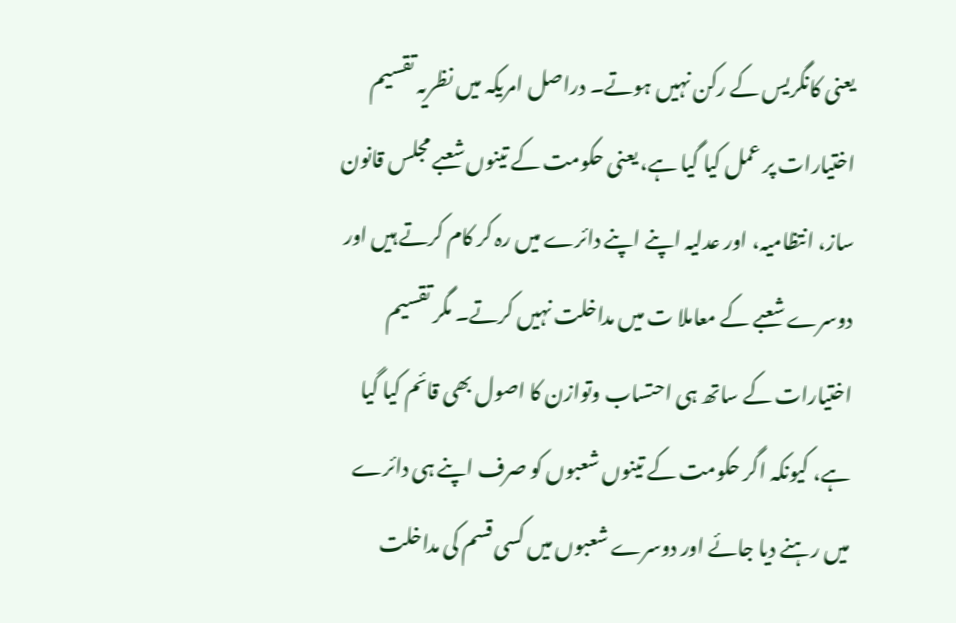یعنی کانگریس کے رکن نہیں ہوتے۔ دراصل امریکہ میں نظریہ تقسیم اختیارات پر عمل کیا گیا ہے، یعنی حکومت کے تینوں شعبے مجلس قانون ساز، انتظامیہ، اور عدلیہ اپنے اپنے دائرے میں رہ کر کام کرتے ہیں اور دوسرے شعبے کے معاملا ت میں مداخلت نہیں کرتے۔ مگر تقسیم اختیارات کے ساتھ ہی احتساب وتوازن کا اصول بھی قائم کیا گیا ہے، کیونکہ اگر حکومت کے تینوں شعبوں کو صرف اپنے ہی دائرے میں رہنے دیا جائے اور دوسرے شعبوں میں کسی قسم کی مداخلت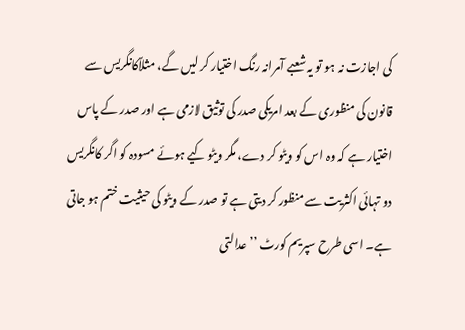کی اجازت نہ ہو تو یہ شعبے آمرانہ رنگ اختیار کر لیں گے، مثلاًکانگریس سے قانون کی منظوری کے بعد امریکی صدر کی توثیق لازمی ہے اور صدر کے پاس اختیار ہے کہ وہ اس کو ویٹو کر دے، مگر ویٹو کیے ہوئے مسودہ کو اگر کانگریس دو تہائی اکثریت سے منظور کر دیتی ہے تو صدر کے ویٹو کی حیثیت ختم ہو جاتی ہے۔ اسی طرح سپریم کورٹ ’’عدالتی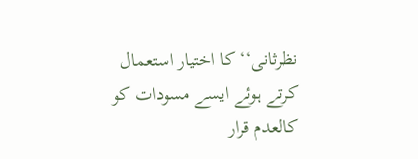نظرثانی‘‘کا اختیار استعمال کرتے ہوئے ایسے مسودات کو کالعدم قرار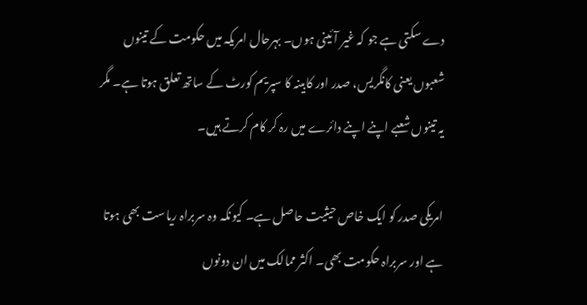دے سکتی ہے جو کہ غیر آئینی ہوں۔ بہرحال امریکہ میں حکومت کے تینوں شعبوں یعنی کانگریس، صدر اور کابینہ کا سپریم کورٹ کے ساتھ تعلق ہوتا ہے۔ مگر یہ تینوں شعبے اپنے اپنے دائرے میں رہ کر کام کرتے ہیں۔

امریکی صدر کو ایک خاص حیثیت حاصل ہے۔ کیونکہ وہ سربراہ ریاست بھی ہوتا ہے اور سربراہ حکومت بھی۔ اکثر ممالک میں ان دونوں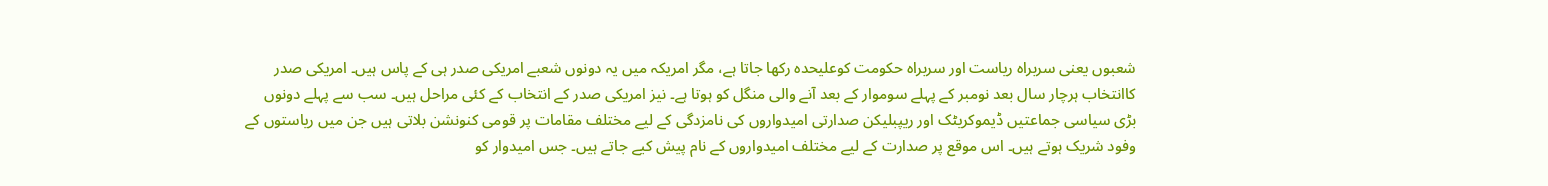شعبوں یعنی سربراہ ریاست اور سربراہ حکومت کوعلیحدہ رکھا جاتا ہے، مگر امریکہ میں یہ دونوں شعبے امریکی صدر ہی کے پاس ہیں۔ امریکی صدر کاانتخاب ہرچار سال بعد نومبر کے پہلے سوموار کے بعد آنے والی منگل کو ہوتا ہے۔ نیز امریکی صدر کے انتخاب کے کئی مراحل ہیں۔ سب سے پہلے دونوں بڑی سیاسی جماعتیں ڈیموکریٹک اور ریپبلیکن صدارتی امیدواروں کی نامزدگی کے لیے مختلف مقامات پر قومی کنونشن بلاتی ہیں جن میں ریاستوں کے وفود شریک ہوتے ہیں۔ اس موقع پر صدارت کے لیے مختلف امیدواروں کے نام پیش کیے جاتے ہیں۔ جس امیدوار کو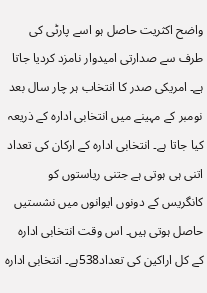واضح اکثریت حاصل ہو اسے پارٹی کی طرف سے صدارتی امیدوار نامزد کردیا جاتا ہے۔ امریکی صدر کا انتخاب ہر چار سال بعد نومبر کے مہینے میں انتخابی ادارہ کے ذریعہ کیا جاتا ہے۔ انتخابی ادارہ کے ارکان کی تعداد اتنی ہی ہوتی ہے جتنی ریاستوں کو کانگریس کے دونوں ایوانوں میں نشستیں حاصل ہوتی ہیں۔ اس وقت انتخابی ادارہ کے کل اراکین کی تعداد538ہے۔ انتخابی ادارہ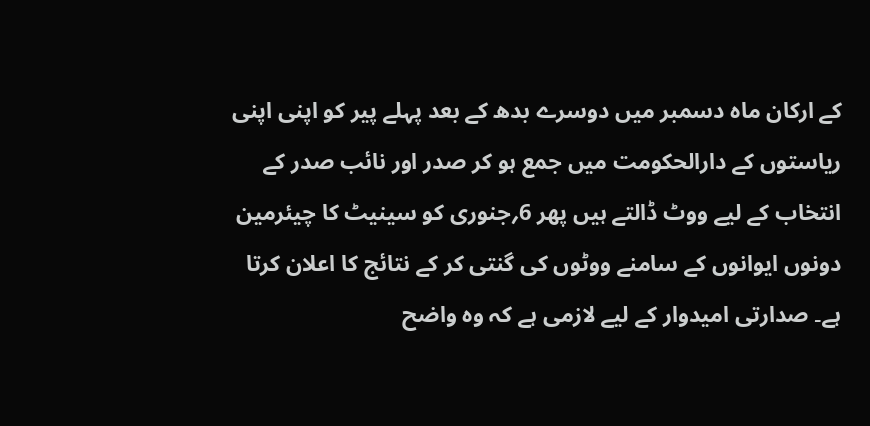کے ارکان ماہ دسمبر میں دوسرے بدھ کے بعد پہلے پیر کو اپنی اپنی ریاستوں کے دارالحکومت میں جمع ہو کر صدر اور نائب صدر کے انتخاب کے لیے ووٹ ڈالتے ہیں پھر 6؍جنوری کو سینیٹ کا چیئرمین دونوں ایوانوں کے سامنے ووٹوں کی گنتی کر کے نتائج کا اعلان کرتا ہے۔ صدارتی امیدوار کے لیے لازمی ہے کہ وہ واضح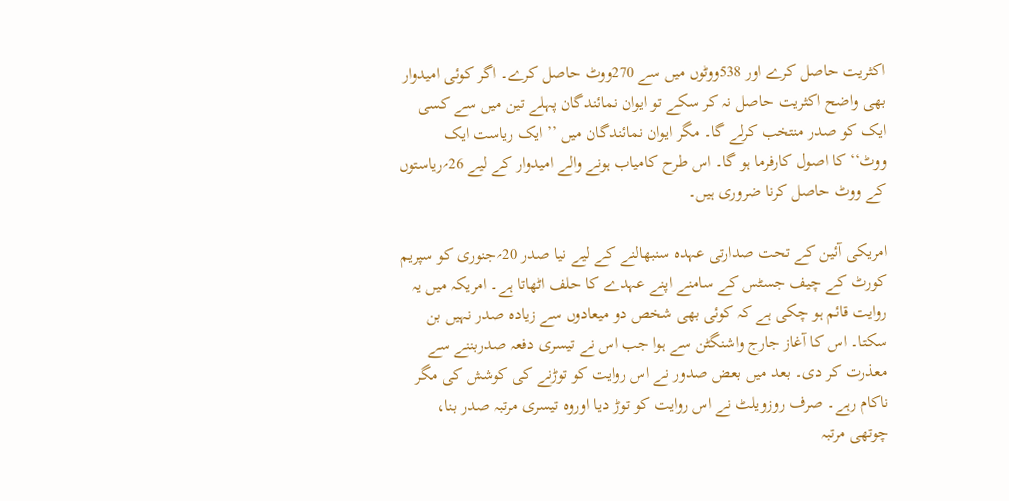اکثریت حاصل کرے اور 538ووٹوں میں سے 270ووٹ حاصل کرے۔ اگر کوئی امیدوار بھی واضح اکثریت حاصل نہ کر سکے تو ایوان نمائندگان پہلے تین میں سے کسی ایک کو صدر منتخب کرلے گا۔ مگر ایوان نمائندگان میں ’’ایک ریاست ایک ووٹ‘‘کا اصول کارفرما ہو گا۔ اس طرح کامیاب ہونے والے امیدوار کے لیے 26؍ریاستوں کے ووٹ حاصل کرنا ضروری ہیں۔

امریکی آئین کے تحت صدارتی عہدہ سنبھالنے کے لیے نیا صدر 20؍جنوری کو سپریم کورٹ کے چیف جسٹس کے سامنے اپنے عہدے کا حلف اٹھاتا ہے۔ امریکہ میں یہ روایت قائم ہو چکی ہے کہ کوئی بھی شخص دو میعادوں سے زیادہ صدر نہیں بن سکتا۔ اس کا آغاز جارج واشنگٹن سے ہوا جب اس نے تیسری دفعہ صدربننے سے معذرت کر دی۔ بعد میں بعض صدور نے اس روایت کو توڑنے کی کوشش کی مگر ناکام رہے۔ صرف روزویلٹ نے اس روایت کو توڑ دیا اوروہ تیسری مرتبہ صدر بنا، چوتھی مرتبہ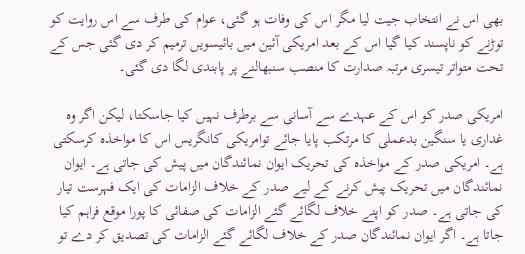بھی اس نے انتخاب جیت لیا مگر اس کی وفات ہو گئی، عوام کی طرف سے اس روایت کو توڑنے کو ناپسند کیا گیا اس کے بعد امریکی آئین میں بائیسویں ترمیم کر دی گئی جس کے تحت متواتر تیسری مرتبہ صدارت کا منصب سنبھالنے پر پابندی لگا دی گئی۔

امریکی صدر کو اس کے عہدے سے آسانی سے برطرف نہیں کیا جاسکتا، لیکن اگر وہ غداری یا سنگین بدعملی کا مرتکب پایا جائے توامریکی کانگریس اس کا مواخذہ کرسکتی ہے۔ امریکی صدر کے مواخذہ کی تحریک ایوان نمائندگان میں پیش کی جاتی ہے۔ ایوان نمائندگان میں تحریک پیش کرنے کے لیے صدر کے خلاف الزامات کی ایک فہرست تیار کی جاتی ہے۔ صدر کو اپنے خلاف لگائے گئے الزامات کی صفائی کا پورا موقع فراہم کیا جاتا ہے۔ اگر ایوان نمائندگان صدر کے خلاف لگائے گئے الزامات کی تصدیق کر دے تو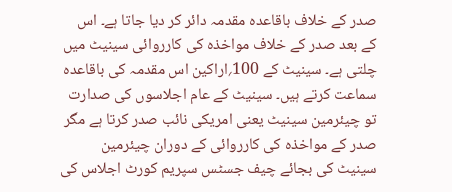صدر کے خلاف باقاعدہ مقدمہ دائر کر دیا جاتا ہے۔ اس کے بعد صدر کے خلاف مواخذہ کی کارروائی سینیٹ میں چلتی ہے۔ سینیٹ کے 100؍اراکین اس مقدمہ کی باقاعدہ سماعت کرتے ہیں۔ سینیٹ کے عام اجلاسوں کی صدارت تو چیئرمین سینیٹ یعنی امریکی نائب صدر کرتا ہے مگر صدر کے مواخذہ کی کارروائی کے دوران چیئرمین سینیٹ کی بجائے چیف جسٹس سپریم کورٹ اجلاس کی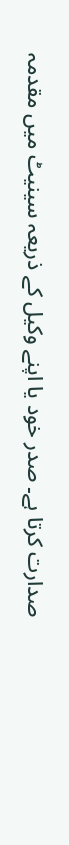صدارت کرتا ہے۔ صدر خود یا اپنے وکیل کے ذریعہ سینیٹ میں مقدمہ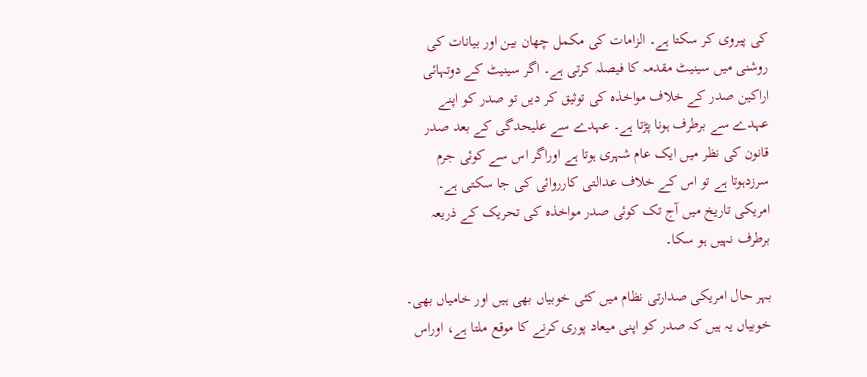کی پیروی کر سکتا ہے۔ الزامات کی مکمل چھان بین اور بیانات کی روشنی میں سینیٹ مقدمہ کا فیصلہ کرتی ہے۔ اگر سینیٹ کے دوتہائی اراکین صدر کے خلاف مواخذہ کی توثیق کر دیں تو صدر کو اپنے عہدے سے برطرف ہونا پڑتا ہے۔ عہدے سے علیحدگی کے بعد صدر قانون کی نظر میں ایک عام شہری ہوتا ہے اوراگر اس سے کوئی جرم سرزدہوتا ہے تو اس کے خلاف عدالتی کارروائی کی جا سکتی ہے۔ امریکی تاریخ میں آج تک کوئی صدر مواخذہ کی تحریک کے ذریعہ برطرف نہیں ہو سکا۔

بہر حال امریکی صدارتی نظام میں کئی خوبیاں بھی ہیں اور خامیاں بھی۔ خوبیاں یہ ہیں کہ صدر کو اپنی میعاد پوری کرنے کا موقع ملتا ہے، اوراس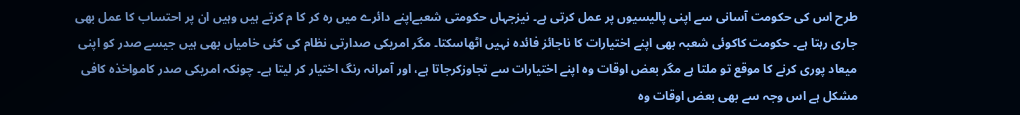طرح اس کی حکومت آسانی سے اپنی پالیسیوں پر عمل کرتی ہے۔ نیزجہاں حکومتی شعبےاپنے دائرے میں رہ کر کا م کرتے ہیں وہیں ان پر احتساب کا عمل بھی جاری رہتا ہے۔ حکومت کاکوئی شعبہ بھی اپنے اختیارات کا ناجائز فائدہ نہیں اٹھاسکتا۔ مگر امریکی صدارتی نظام کی کئی خامیاں بھی ہیں جیسے صدر کو اپنی میعاد پوری کرنے کا موقع تو ملتا ہے مگر بعض اوقات وہ اپنے اختیارات سے تجاوزکرجاتا ہے، اور آمرانہ رنگ اختیار کر لیتا ہے۔ چونکہ امریکی صدر کامواخذہ کافی مشکل ہے اس وجہ سے بھی بعض اوقات وہ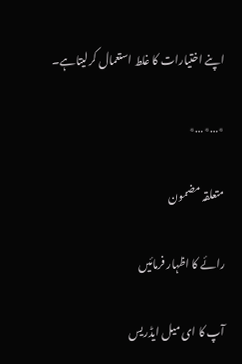اپنے اختیارات کا غلط استعمال کرلیتاہے۔

٭…٭…٭

متعلقہ مضمون

رائے کا اظہار فرمائیں

آپ کا ای میل ایڈریس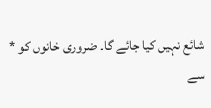شائع نہیں کیا جائے گا۔ ضروری خانوں کو * سے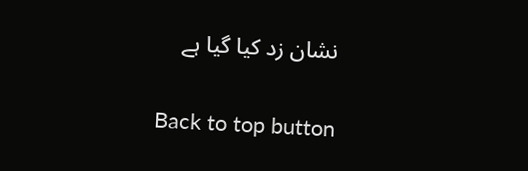نشان زد کیا گیا ہے

Back to top button